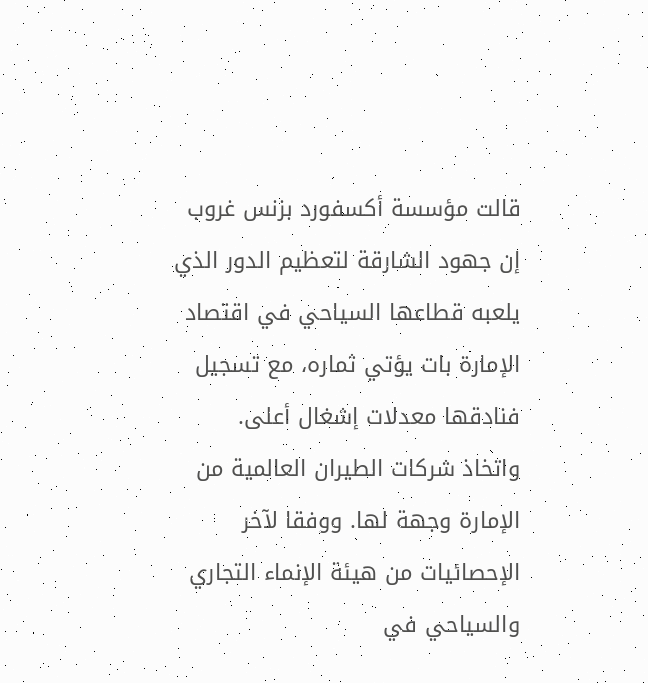قالت مؤسسة أكسفورد بزنس غروب إن جهود الشارقة لتعظيم الدور الذي يلعبه قطاعها السياحي في اقتصاد الإمارة بات يؤتي ثماره، مع تسجيل فنادقها معدلات إشغال أعلى.
واتخاذ شركات الطيران العالمية من الإمارة وجهة لها. ووفقا لآخر الإحصائيات من هيئة الإنماء التجاري والسياحي في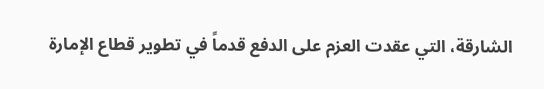الشارقة، التي عقدت العزم على الدفع قدماً في تطوير قطاع الإمارة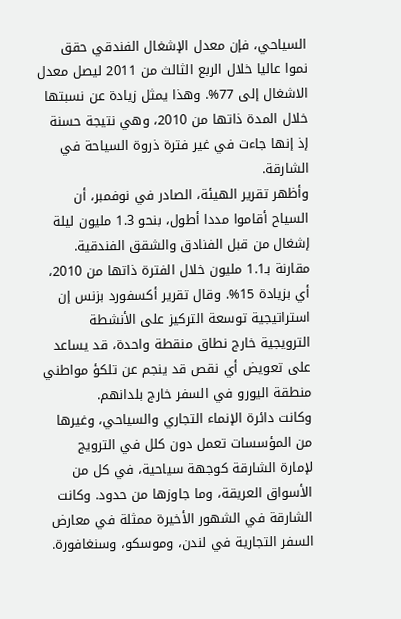السياحي، فإن معدل الإشغال الفندقي حقق نموا عاليا خلال الربع الثالث من 2011 ليصل معدل الاشغال إلى 77%. وهذا يمثل زيادة عن نسبتها خلال المدة ذاتها من 2010، وهي نتيجة حسنة إذ إنها جاءت في غير فترة ذروة السياحة في الشارقة.
وأظهر تقرير الهيئة، الصادر في نوفمبر، أن السياح أقاموا مددا أطول، بنحو 1.3 مليون ليلة إشغال من قبل الفنادق والشقق الفندقية. مقارنة بـ1.1 مليون خلال الفترة ذاتها من 2010، أي بزيادة 15%. وقال تقرير أكسفورد بزنس إن استراتيجية توسعة التركيز على الأنشطة الترويجية خارج نطاق منقطة واحدة، قد يساعد على تعويض أي نقص قد ينجم عن تلكؤ مواطني منطقة اليورو في السفر خارج بلدانهم.
وكانت دائرة الإنماء التجاري والسياحي، وغيرها من المؤسسات تعمل دون كلل في الترويج لإمارة الشارقة كوجهة سياحية، في كل من الأسواق العريقة، وما جاوزها من حدود. وكانت الشارقة في الشهور الأخيرة ممثلة في معارض السفر التجارية في لندن، وموسكو، وسنغافورة.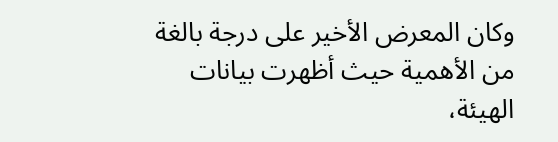وكان المعرض الأخير على درجة بالغة من الأهمية حيث أظهرت بيانات الهيئة،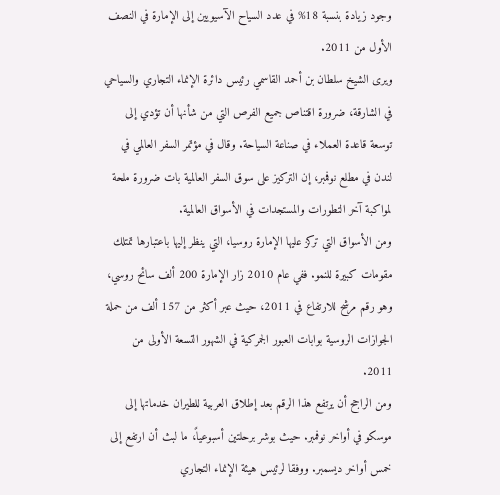وجود زيادة بنسبة 18% في عدد السياح الآسيويين إلى الإمارة في النصف الأول من 2011.
ويرى الشيخ سلطان بن أحمد القاسمي رئيس دائرة الإنماء التجاري والسياحي في الشارقة، ضرورة اقتناص جميع الفرص التي من شأنها أن تؤدي إلى توسعة قاعدة العملاء في صناعة السياحة. وقال في مؤتمر السفر العالمي في لندن في مطلع نوفمبر، إن التركيز على سوق السفر العالمية بات ضرورة ملحة لمواكبة آخر التطورات والمستجدات في الأسواق العالمية.
ومن الأسواق التي تركز عليها الإمارة روسيا، التي ينظر إليها باعتبارها تمتلك مقومات كبيرة للنمو. ففي عام 2010 زار الإمارة 200 ألف سائح روسي، وهو رقم مرشح للارتفاع في 2011، حيث عبر أكثر من 157 ألف من حملة الجوازات الروسية بوابات العبور الجمركية في الشهور التسعة الأولى من 2011.
ومن الراجح أن يرتفع هذا الرقم بعد إطلاق العربية للطيران خدماتها إلى موسكو في أواخر نوفمبر. حيث بوشر برحلتين أسبوعياً، ما لبث أن ارتفع إلى خمس أواخر ديسمبر. ووفقا لرئيس هيئة الإنماء التجاري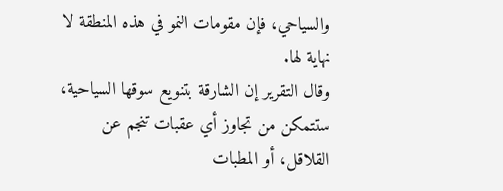والسياحي، فإن مقومات النمو في هذه المنطقة لا نهاية لها.
وقال التقرير إن الشارقة بتنويع سوقها السياحية، ستتمكن من تجاوز أي عقبات تنجم عن القلاقل، أو المطبات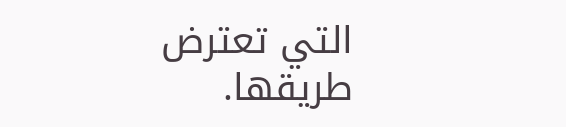التي تعترض طريقها.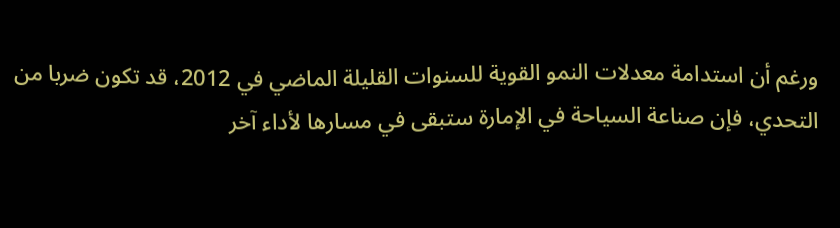ورغم أن استدامة معدلات النمو القوية للسنوات القليلة الماضي في 2012، قد تكون ضربا من التحدي، فإن صناعة السياحة في الإمارة ستبقى في مسارها لأداء آخر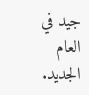جيد في العام الجديد.